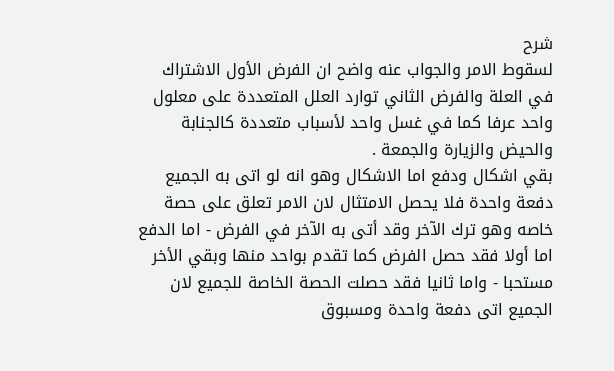شرح
لسقوط الامر والجواب عنه واضح ان الفرض الأول الاشتراك في العلة والفرض الثاني توارد العلل المتعددة على معلول واحد عرفا كما في غسل واحد لأسباب متعددة كالجنابة والحيض والزيارة والجمعة .
بقي اشكال ودفع اما الاشكال وهو انه لو اتى به الجميع دفعة واحدة فلا يحصل الامتثال لان الامر تعلق على حصة خاصه وهو ترك الآخر وقد أتى به الآخر في الفرض - اما الدفع اما أولا فقد حصل الفرض كما تقدم بواحد منها وبقي الأخر مستحبا - واما ثانيا فقد حصلت الحصة الخاصة للجميع لان الجميع اتى دفعة واحدة ومسبوق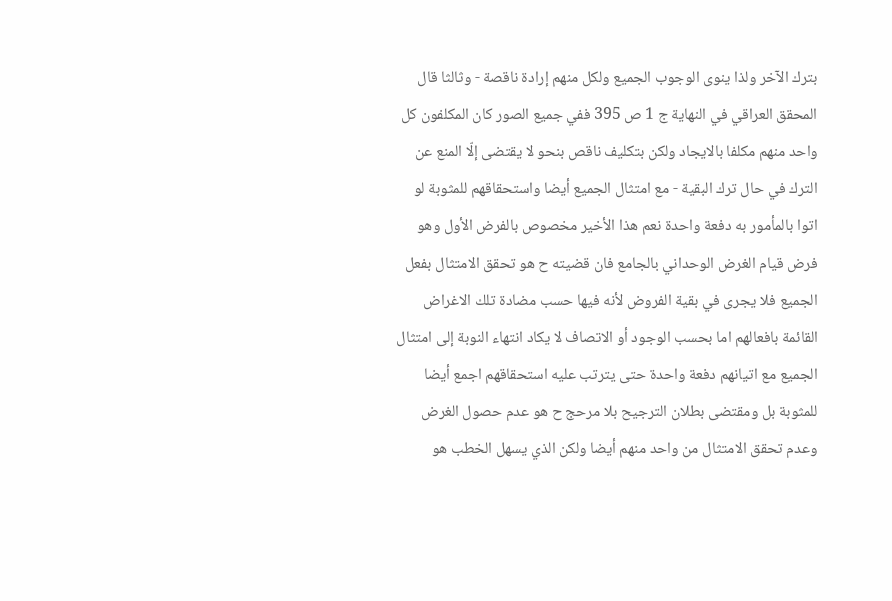بترك الآخر ولذا ينوى الوجوب الجميع ولكل منهم إرادة ناقصة - وثالثا قال المحقق العراقي في النهاية ج 1 ص 395 ففي جميع الصور كان المكلفون كل واحد منهم مكلفا بالايجاد ولكن بتكليف ناقص بنحو لا يقتضى إلّا المنع عن الترك في حال ترك البقية - مع امتثال الجميع أيضا واستحقاقهم للمثوبة لو اتوا بالمأمور به دفعة واحدة نعم هذا الأخير مخصوص بالفرض الأول وهو فرض قيام الغرض الوحداني بالجامع فان قضيته ح هو تحقق الامتثال بفعل الجميع فلا يجرى في بقية الفروض لأنه فيها حسب مضادة تلك الاغراض القائمة بافعالهم اما بحسب الوجود أو الاتصاف لا يكاد انتهاء النوبة إلى امتثال الجميع مع اتيانهم دفعة واحدة حتى يترتب عليه استحقاقهم اجمع أيضا للمثوبة بل ومقتضى بطلان الترجيح بلا مرحج ح هو عدم حصول الغرض وعدم تحقق الامتثال من واحد منهم أيضا ولكن الذي يسهل الخطب هو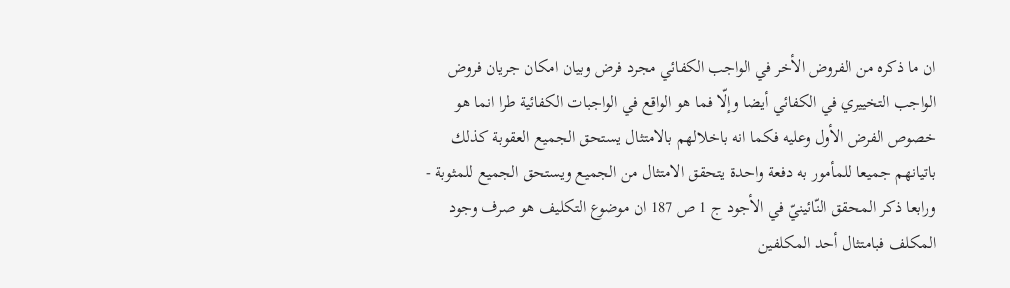ان ما ذكره من الفروض الأخر في الواجب الكفائي مجرد فرض وبيان امكان جريان فروض الواجب التخييري في الكفائي أيضا وإلّا فما هو الواقع في الواجبات الكفائية طرا انما هو خصوص الفرض الأول وعليه فكما انه باخلالهم بالامتثال يستحق الجميع العقوبة كذلك باتيانهم جميعا للمأمور به دفعة واحدة يتحقق الامتثال من الجميع ويستحق الجميع للمثوبة - ورابعا ذكر المحقق النّائينيّ في الأجود ج 1 ص 187 ان موضوع التكليف هو صرف وجود المكلف فبامتثال أحد المكلفين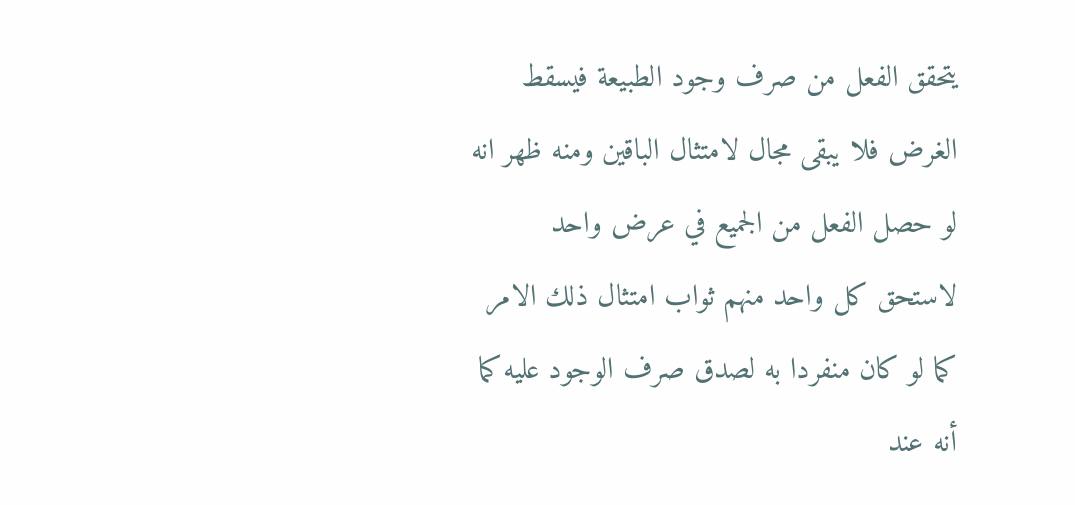يتحقق الفعل من صرف وجود الطبيعة فيسقط الغرض فلا يبقى مجال لامتثال الباقين ومنه ظهر انه لو حصل الفعل من الجميع في عرض واحد لاستحق كل واحد منهم ثواب امتثال ذلك الامر كما لو كان منفردا به لصدق صرف الوجود عليه كما أنه عند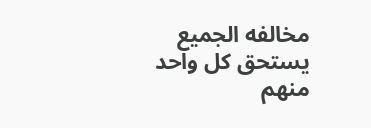مخالفه الجميع يستحق كل واحد منهم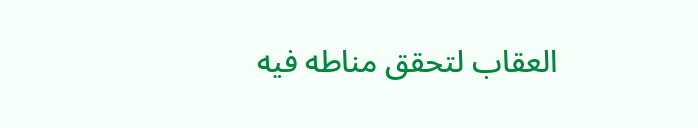العقاب لتحقق مناطه فيه